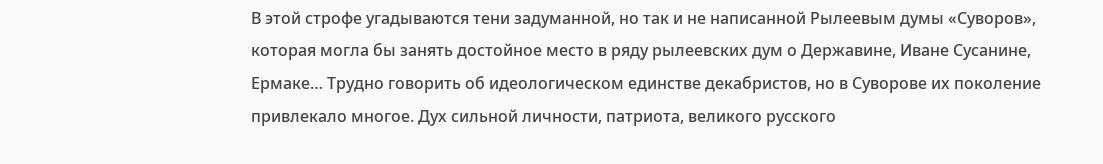В этой строфе угадываются тени задуманной, но так и не написанной Рылеевым думы «Суворов», которая могла бы занять достойное место в ряду рылеевских дум о Державине, Иване Сусанине, Ермаке… Трудно говорить об идеологическом единстве декабристов, но в Суворове их поколение привлекало многое. Дух сильной личности, патриота, великого русского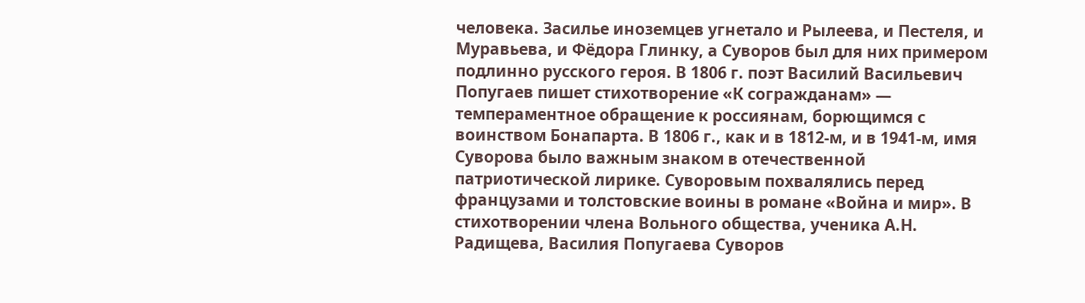человека. Засилье иноземцев угнетало и Рылеева, и Пестеля, и Муравьева, и Фёдора Глинку, а Суворов был для них примером подлинно русского героя. В 1806 г. поэт Василий Васильевич Попугаев пишет стихотворение «К согражданам» — темпераментное обращение к россиянам, борющимся с воинством Бонапарта. В 1806 г., как и в 1812-м, и в 1941-м, имя Суворова было важным знаком в отечественной патриотической лирике. Суворовым похвалялись перед французами и толстовские воины в романе «Война и мир». В стихотворении члена Вольного общества, ученика А.Н. Радищева, Василия Попугаева Суворов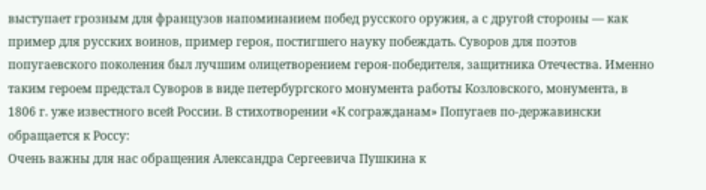выступает грозным для французов напоминанием побед русского оружия, а с другой стороны — как пример для русских воинов, пример героя, постигшего науку побеждать. Суворов для поэтов попугаевского поколения был лучшим олицетворением героя-победителя, защитника Отечества. Именно таким героем предстал Суворов в виде петербургского монумента работы Козловского, монумента, в 1806 г. уже известного всей России. В стихотворении «К согражданам» Попугаев по-державински обращается к Россу:
Очень важны для нас обращения Александра Сергеевича Пушкина к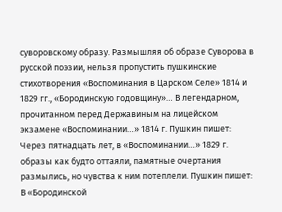суворовскому образу. Размышляя об образе Суворова в русской поэзии, нельзя пропустить пушкинские стихотворения «Воспоминания в Царском Селе» 1814 и 1829 гг., «Бородинскую годовщину»… В легендарном, прочитанном перед Державиным на лицейском экзамене «Воспоминании…» 1814 г. Пушкин пишет:
Через пятнадцать лет, в «Воспоминании…» 1829 г. образы как будто оттаяли, памятные очертания размылись, но чувства к ним потеплели. Пушкин пишет:
В «Бородинской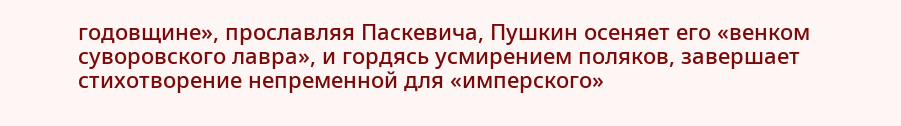годовщине», прославляя Паскевича, Пушкин осеняет его «венком суворовского лавра», и гордясь усмирением поляков, завершает стихотворение непременной для «имперского»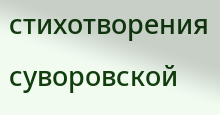стихотворения суворовской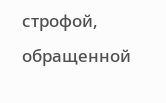строфой, обращенной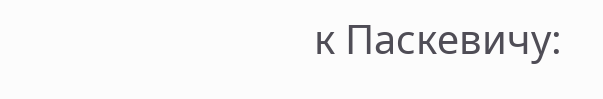к Паскевичу: